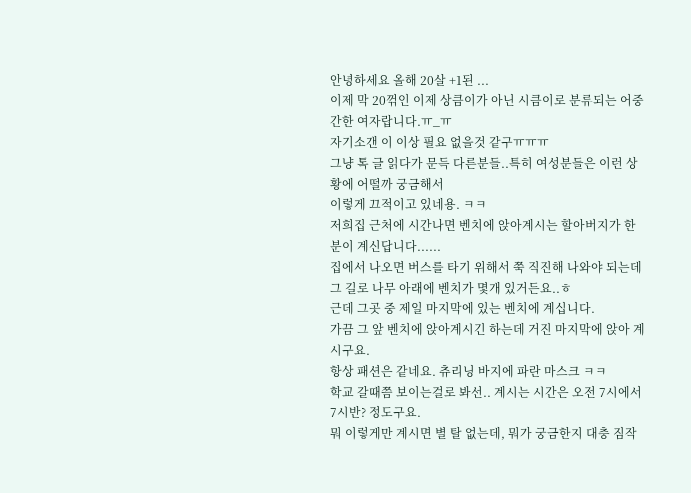안녕하세요 올해 20살 +1된 ...
이제 막 20꺾인 이제 상큼이가 아닌 시큼이로 분류되는 어중간한 여자랍니다.ㅠ_ㅠ
자기소갠 이 이상 필요 없을것 같구ㅠㅠㅠ
그냥 톡 글 읽다가 문득 다른분들..특히 여성분들은 이런 상황에 어떨까 궁금해서
이렇게 끄적이고 있네용. ㅋㅋ
저희집 근처에 시간나면 벤치에 앉아계시는 할아버지가 한분이 계신답니다......
집에서 나오면 버스를 타기 위해서 쭉 직진해 나와야 되는데
그 길로 나무 아래에 벤치가 몇개 있거든요..ㅎ
근데 그곳 중 제일 마지막에 있는 벤치에 계십니다.
가끔 그 앞 벤치에 앉아계시긴 하는데 거진 마지막에 앉아 계시구요.
항상 패션은 같네요. 츄리닝 바지에 파란 마스크 ㅋㅋ
학교 갈때쯤 보이는걸로 봐선.. 계시는 시간은 오전 7시에서 7시반? 정도구요.
뭐 이렇게만 계시면 별 탈 없는데, 뭐가 궁금한지 대충 짐작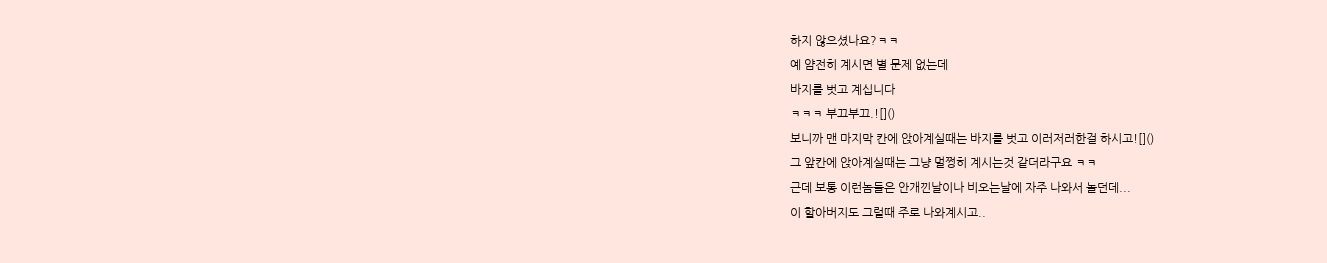하지 않으셨나요?ㅋㅋ
예 얌전히 계시면 별 문제 없는데
바지를 벗고 계십니다
ㅋㅋㅋ 부끄부끄.![]()
보니까 맨 마지막 칸에 앉아계실때는 바지를 벗고 이러저러한걸 하시고![]()
그 앞칸에 앉아계실때는 그냥 멀쩡히 계시는것 같더라구요 ㅋㅋ
근데 보통 이런놈들은 안개낀날이나 비오는날에 자주 나와서 놀던데...
이 할아버지도 그럴때 주로 나와계시고..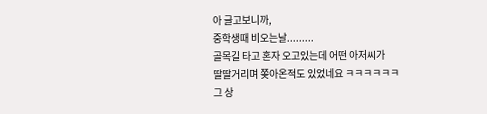아 글고보니까,
중학생때 비오는날.........
골목길 타고 혼자 오고있는데 어떤 아저씨가
딸딸거리며 쫒아온적도 있었네요 ㅋㅋㅋㅋㅋㅋ
그 상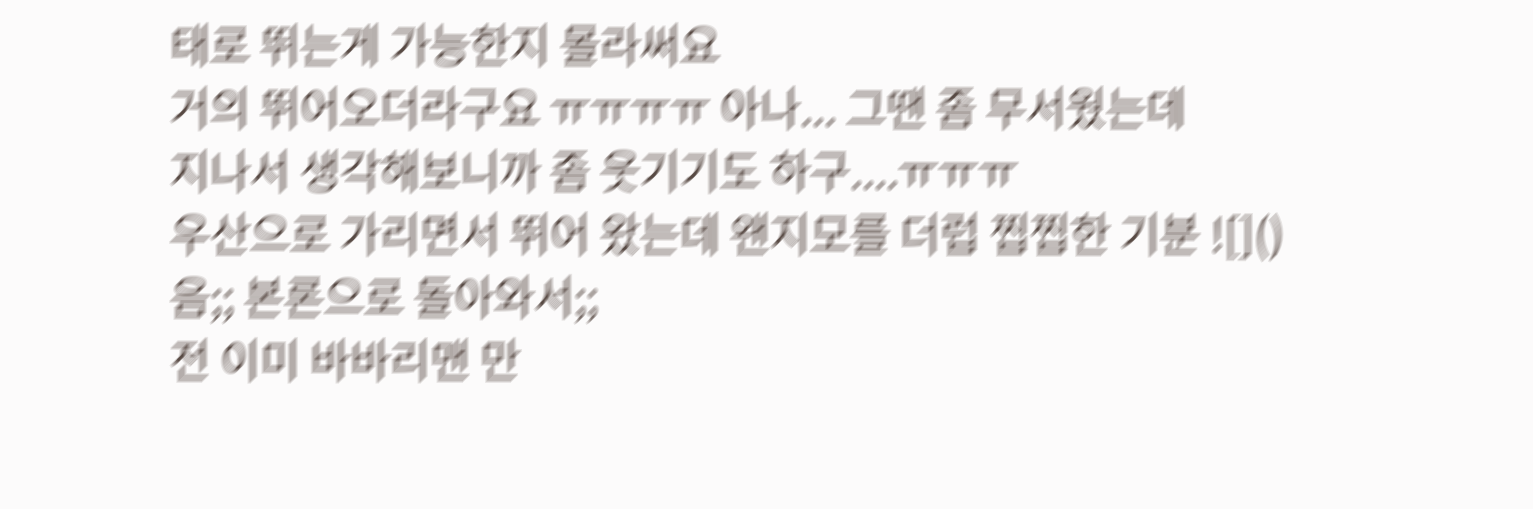태로 뛰는게 가능한지 몰라써요
거의 뛰어오더라구요 ㅠㅠㅠㅠ 아나... 그땐 좀 무서웠는데
지나서 생각해보니까 좀 웃기기도 하구....ㅠㅠㅠ
우산으로 가리면서 뛰어 왔는데 왠지모를 더럽 찝찝한 기분 ![]()
음;; 본론으로 돌아와서;;
전 이미 바바리맨 만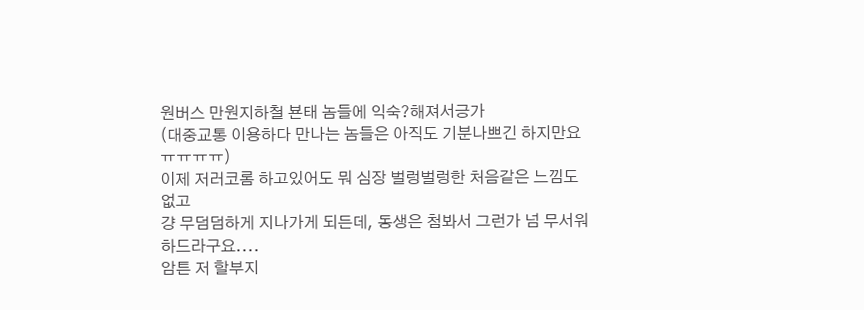원버스 만원지하철 뵨태 놈들에 익숙?해져서긍가
(대중교통 이용하다 만나는 놈들은 아직도 기분나쁘긴 하지만요 ㅠㅠㅠㅠ)
이제 저러코롬 하고있어도 뭐 심장 벌렁벌렁한 처음같은 느낌도 없고
걍 무덤덤하게 지나가게 되든데, 동생은 첨봐서 그런가 넘 무서워하드라구요....
암튼 저 할부지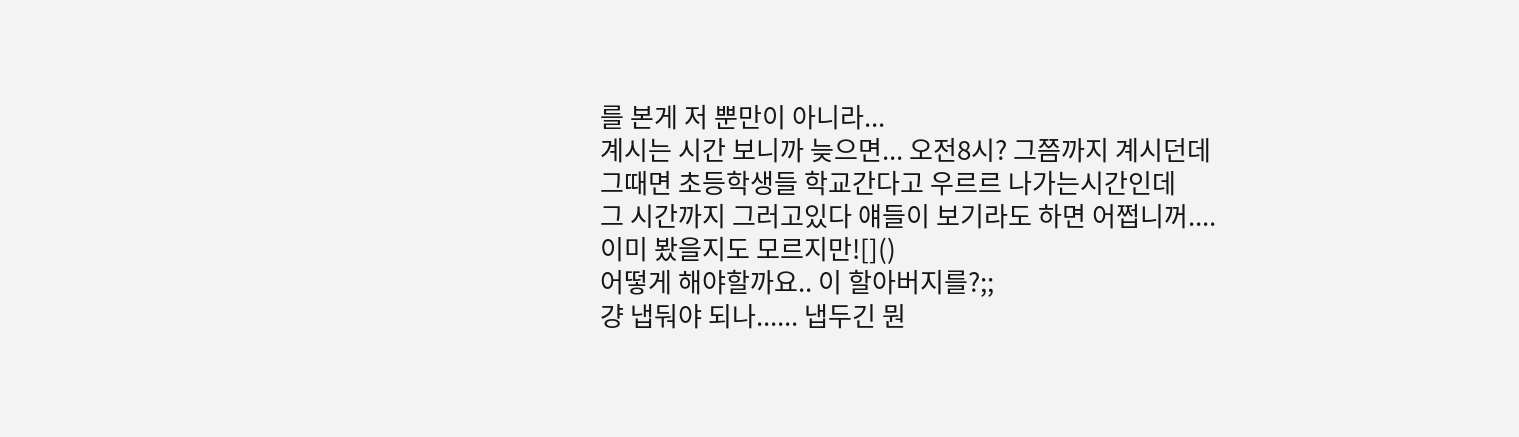를 본게 저 뿐만이 아니라...
계시는 시간 보니까 늦으면... 오전8시? 그쯤까지 계시던데
그때면 초등학생들 학교간다고 우르르 나가는시간인데
그 시간까지 그러고있다 얘들이 보기라도 하면 어쩝니꺼....
이미 봤을지도 모르지만![]()
어떻게 해야할까요.. 이 할아버지를?;;
걍 냅둬야 되나...... 냅두긴 뭔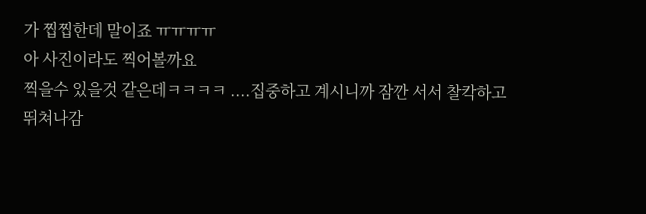가 찝찝한데 말이죠 ㅠㅠㅠㅠ
아 사진이라도 찍어볼까요
찍을수 있을것 같은데ㅋㅋㅋㅋ ....집중하고 계시니까 잠깐 서서 찰칵하고
뛰쳐나감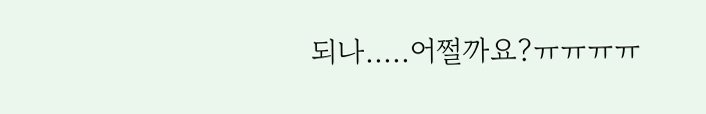되나.....어쩔까요?ㅠㅠㅠㅠ